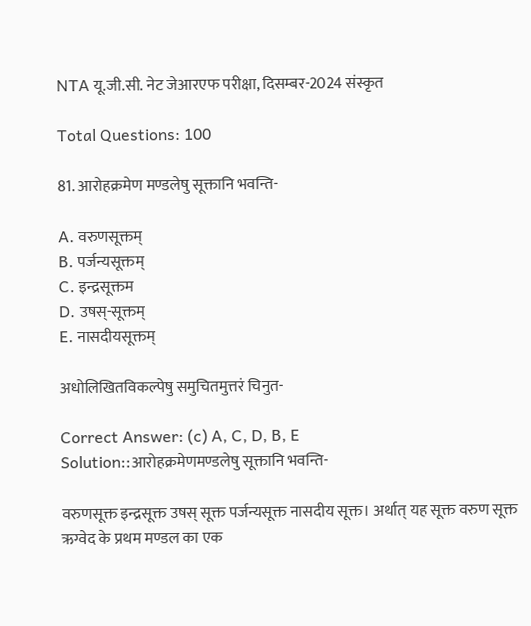NTA यू.जी.सी. नेट जेआरएफ परीक्षा, दिसम्बर-2024 संस्कृत

Total Questions: 100

81. आरोहक्रमेण मण्डलेषु सूक्तानि भवन्ति-

A. वरुणसूक्तम्
B. पर्जन्यसूक्तम्
C. इन्द्रसूक्तम
D. उषस्-सूक्तम्
E. नासदीयसूक्तम्

अधोलिखितविकल्पेषु समुचितमुत्तरं चिनुत-

Correct Answer: (c) A, C, D, B, E
Solution::आरोहक्रमेणमण्डलेषु सूक्तानि भवन्ति-

वरुणसूक्त इन्द्रसूक्त उषस् सूक्त पर्जन्यसूक्त नासदीय सूक्त। अर्थात् यह सूक्त वरुण सूक्त ऋग्वेद के प्रथम मण्डल का एक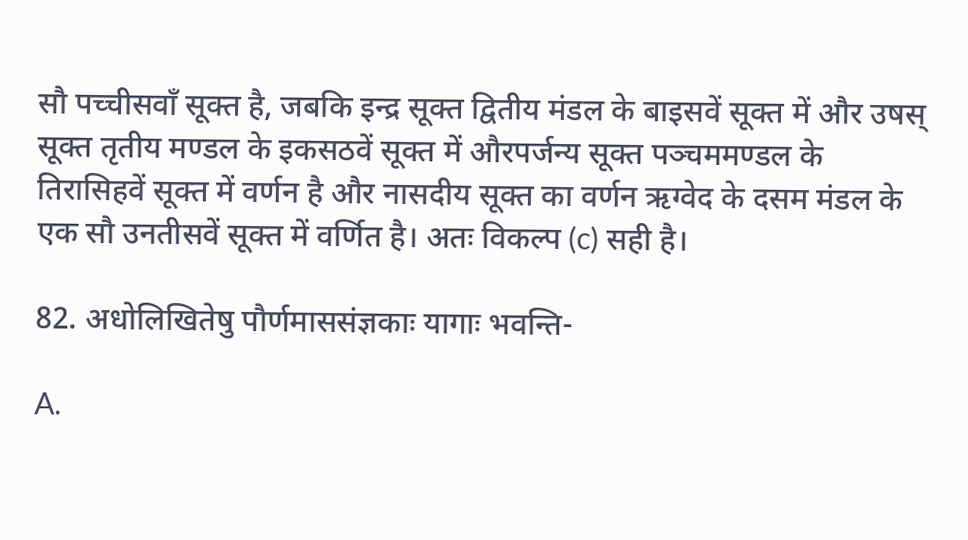सौ पच्चीसवाँ सूक्त है, जबकि इन्द्र सूक्त द्वितीय मंडल के बाइसवें सूक्त में और उषस् सूक्त तृतीय मण्डल के इकसठवें सूक्त में औरपर्जन्य सूक्त पञ्चममण्डल के तिरासिहवें सूक्त में वर्णन है और नासदीय सूक्त का वर्णन ऋग्वेद के दसम मंडल के एक सौ उनतीसवें सूक्त में वर्णित है। अतः विकल्प (c) सही है।

82. अधोलिखितेषु पौर्णमाससंज्ञकाः यागाः भवन्ति-

A.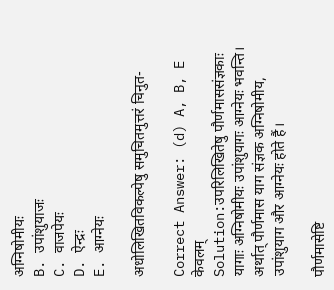अग्निषोमीयः
B. उपांशुयाजः
C. वाजपेयः
D. ऐन्द्रः
E. आग्नेयः

अधोलिखितविकल्पेषु समुचितमुत्तरं चिनुत-

Correct Answer: (d) A, B, E केवलम्
Solution:उपरिलिखितेषु पौर्णमाससंज्ञकाः यागाः अग्निषोमीयः उपांशुयागः आग्नेयः भवन्ति।
अर्थात् पौर्णमास याग संज्ञक अग्निषोमीय, उपांशुयाग और आग्नेयः होते हैं।

पौर्णमासेष्टि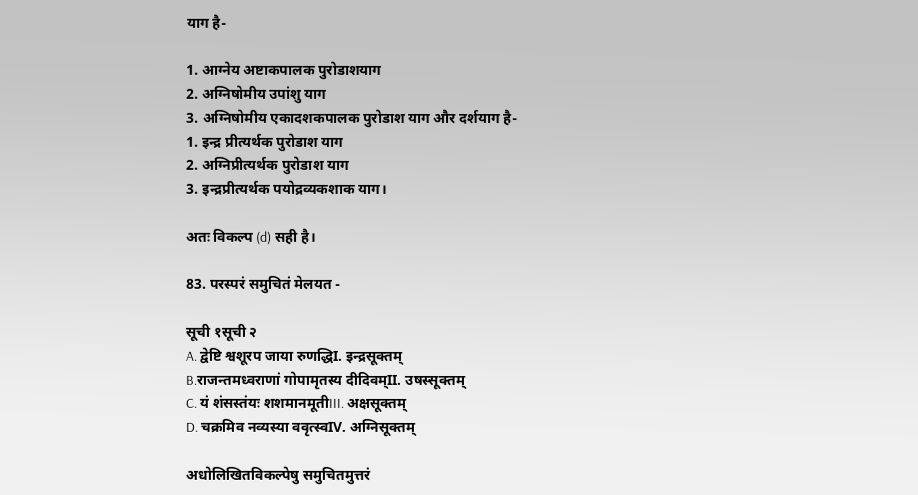याग है-

1. आग्नेय अष्टाकपालक पुरोडाशयाग
2. अग्निषोमीय उपांशु याग
3. अग्निषोमीय एकादशकपालक पुरोडाश याग और दर्शयाग है-
1. इन्द्र प्रीत्यर्थक पुरोडाश याग
2. अग्निप्रीत्यर्थक पुरोडाश याग
3. इन्द्रप्रीत्यर्थक पयोद्रव्यकशाक याग।

अतः विकल्प (d) सही है।

83. परस्परं समुचितं मेलयत -

सूची १सूची २
A. द्वेष्टि श्वशूरप जाया रुणद्धिI. इन्द्रसूक्तम्
B.राजन्तमध्वराणां गोपामृतस्य दीदिवम्II. उषस्सूक्तम्
C. यं शंसस्तंयः शशमानमूतीIII. अक्षसूक्तम्
D. चक्रमिव नव्यस्या ववृत्स्वIV. अग्निसूक्तम्

अधोलिखितविकल्पेषु समुचितमुत्तरं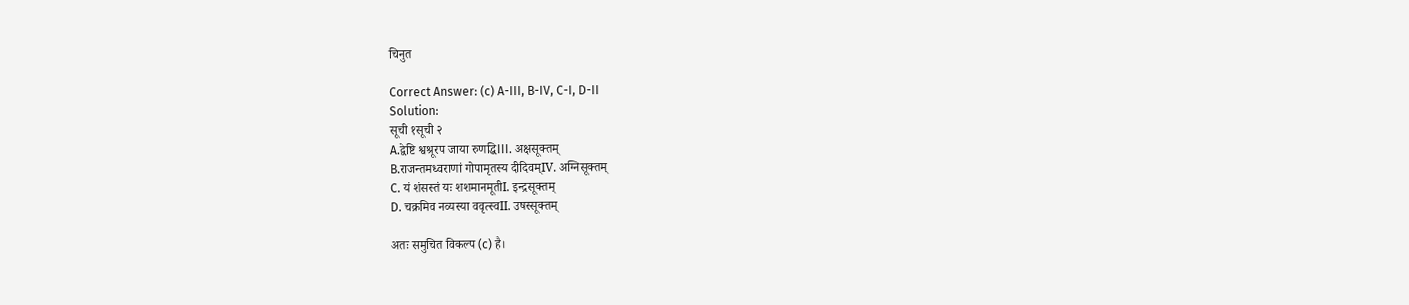चिनुत

Correct Answer: (c) A-III, B-IV, C-I, D-II
Solution:
सूची १सूची २
A.द्वेष्टि श्वश्रूरप जाया रुणद्धिIII. अक्षसूक्तम्
B.राजन्तमध्वराणां गोपामृतस्य दीदिवम्IV. अग्निसूक्तम्
C. यं शंसस्तं यः शशमानमूतीI. इन्द्रसूक्तम्
D. चक्रमिव नव्यस्या ववृत्स्वII. उषस्सूक्तम्

अतः समुचित विकल्प (c) है।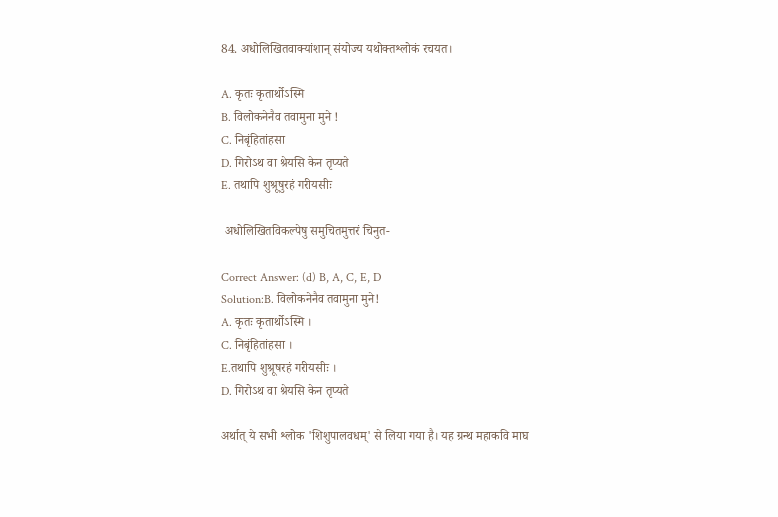84. अधोलिखितवाक्यांशान् संयोज्य यथोक्तश्लोकं रचयत।

A. कृतः कृतार्थोऽस्मि
B. विलोकनेनैव तवामुना मुने !
C. निबृंहितांहसा
D. गिरोऽथ वा श्रेयसि केन तृप्यते
E. तथापि शुश्रूषुरहं गरीयसीः

 अधोलिखितविकल्पेषु समुचितमुत्तरं चिनुत-

Correct Answer: (d) B, A, C, E, D
Solution:B. विलोकनेनैव तवामुना मुने!
A. कृतः कृतार्थोऽस्मि ।
C. निबृंहितांहसा ।
E.तथापि शुश्रूषरहं गरीयसीः ।
D. गिरोऽथ वा श्रेयसि केन तृप्यते

अर्थात् ये सभी श्लोक 'शिशुपालवधम्' से लिया गया है। यह ग्रन्थ महाकवि माघ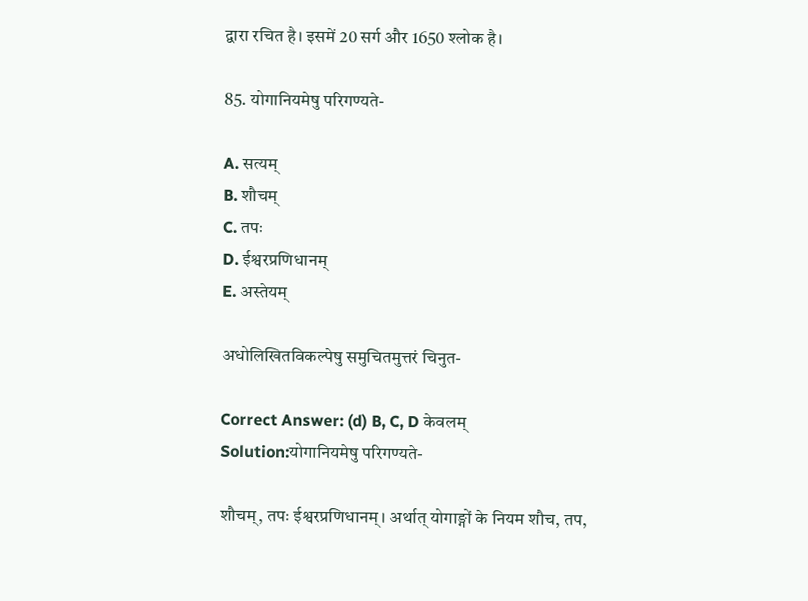द्वारा रचित है। इसमें 20 सर्ग और 1650 श्लोक है।

85. योगानियमेषु परिगण्यते-

A. सत्यम्
B. शौचम्
C. तपः
D. ईश्वरप्रणिधानम्
E. अस्तेयम्

अधोलिखितविकल्पेषु समुचितमुत्तरं चिनुत-

Correct Answer: (d) B, C, D केवलम्
Solution:योगानियमेषु परिगण्यते-

शौचम्, तपः ईश्वरप्रणिधानम्। अर्थात् योगाङ्गों के नियम शौच, तप,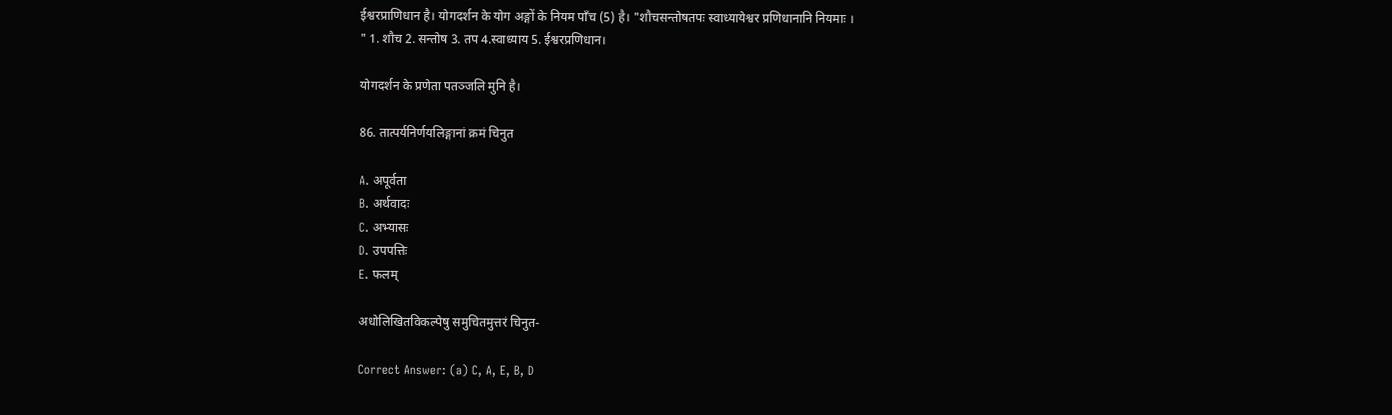ईश्वरप्राणिधान है। योगदर्शन के योग अङ्गों के नियम पाँच (5) है। "शौचसन्तोषतपः स्वाध्यायेश्वर प्रणिधानानि नियमाः ।
" 1. शौच 2. सन्तोष 3. तप 4.स्वाध्याय 5. ईश्वरप्रणिधान।

योगदर्शन के प्रणेता पतञ्जलि मुनि है।

86. तात्पर्यनिर्णयलिङ्गानां क्रमं चिनुत

A. अपूर्वता
B. अर्थवादः
C. अभ्यासः
D. उपपत्तिः
E. फलम्

अधोलिखितविकल्पेषु समुचितमुत्तरं चिनुत-

Correct Answer: (a) C, A, E, B, D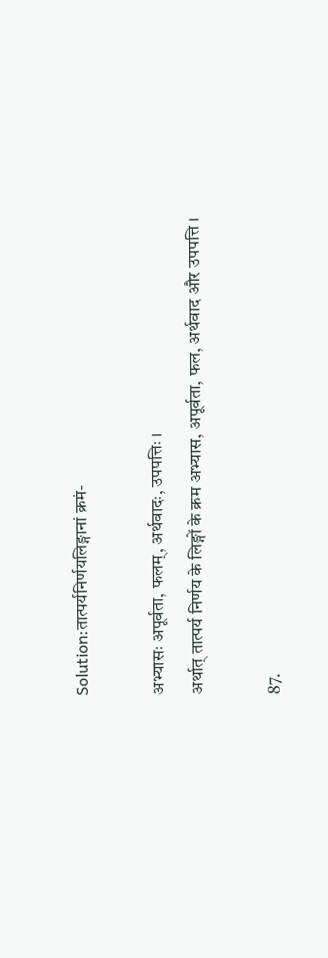Solution:तात्पर्यनिर्णयलिङ्गानां क्रमं-

अभ्यासः अपूर्वता, फलम्, अर्थवादः, उपपत्तिः ।
अर्थात् तात्पर्य निर्णय के लिङ्गों के क्रम अभ्यास, अपूर्वता, फल, अर्थवाद और उपपत्ति ।

87.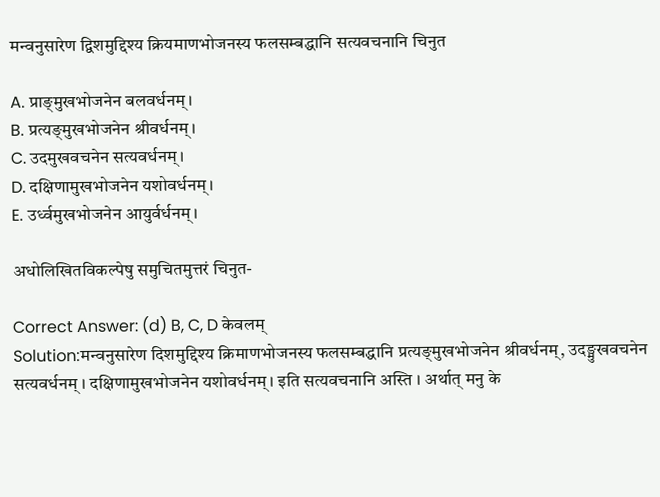मन्वनुसारेण द्विशमुद्दिश्य क्रियमाणभोजनस्य फलसम्बद्धानि सत्यवचनानि चिनुत

A. प्राङ्‌मुखभोजनेन बलवर्धनम्।
B. प्रत्यङ्‌मुखभोजनेन श्रीवर्धनम्।
C. उदमुखवचनेन सत्यवर्धनम्।
D. दक्षिणामुखभोजनेन यशोवर्धनम्।
E. उर्ध्वमुखभोजनेन आयुर्वर्धनम्।

अधोलिखितविकल्पेषु समुचितमुत्तरं चिनुत-

Correct Answer: (d) B, C, D केवलम्
Solution:मन्वनुसारेण दिशमुद्दिश्य क्रिमाणभोजनस्य फलसम्बद्धानि प्रत्यङ्‌मुखभोजनेन श्रीवर्धनम्, उदङ्मुखवचनेन सत्यवर्धनम् । दक्षिणामुखभोजनेन यशोवर्धनम्। इति सत्यवचनानि अस्ति । अर्थात् मनु के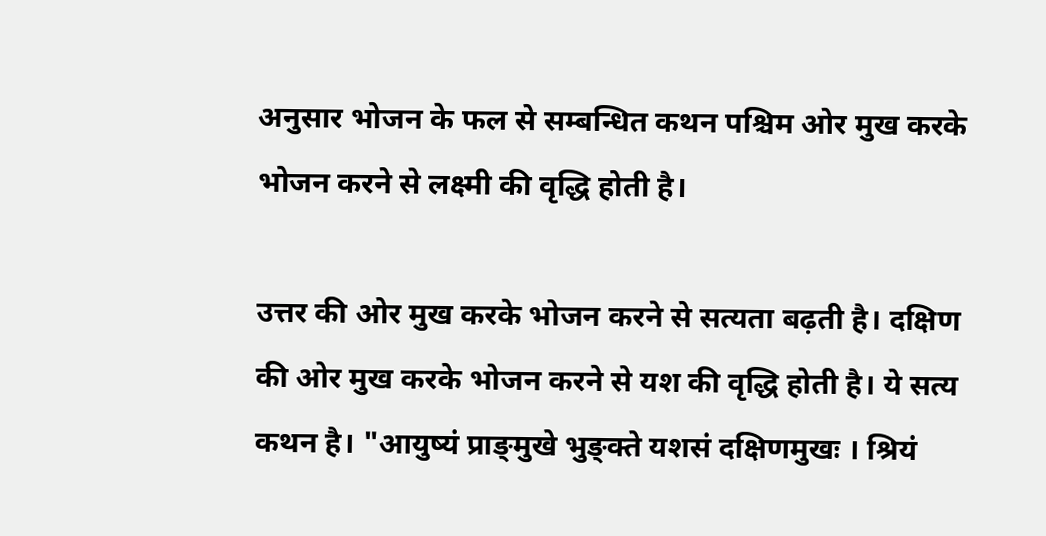अनुसार भोजन के फल से सम्बन्धित कथन पश्चिम ओर मुख करके भोजन करने से लक्ष्मी की वृद्धि होती है।

उत्तर की ओर मुख करके भोजन करने से सत्यता बढ़ती है। दक्षिण की ओर मुख करके भोजन करने से यश की वृद्धि होती है। ये सत्य कथन है। "आयुष्यं प्राङ्‌मुखे भुङ्क्ते यशसं दक्षिणमुखः । श्रियं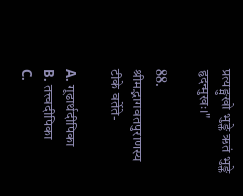प्रत्यङ्मुखो भुङ्क्ते ऋतं भुङ्क्ते हृदन्मुखः।"

88. श्रीमद्भागवतपुराणस्य टीके वर्तेते-

A. गूढार्थदीपिका
B. तत्त्वदीपिका
C.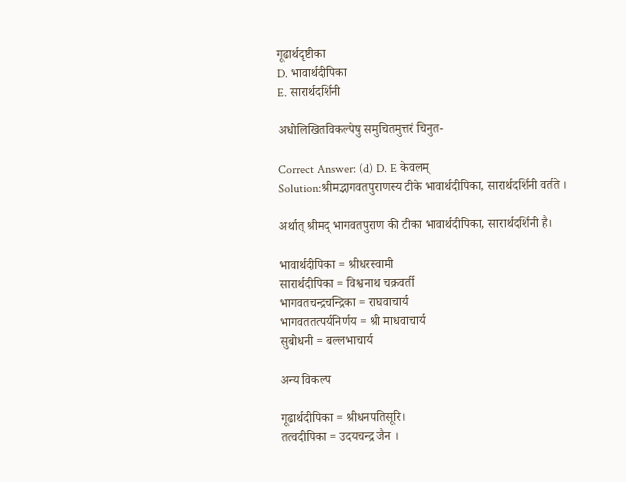गूढार्थदृष्टीका
D. भावार्थदीपिका
E. सारार्थदर्शिनी

अधोलिखितविकल्पेषु समुचितमुत्तरं चिनुत-

Correct Answer: (d) D. E केवलम्
Solution:श्रीमद्भागवतपुराणस्य टीके भावार्थदीपिका, सारार्थदर्शिनी वर्तते ।

अर्थात् श्रीमद् भागवतपुराण की टीका भावार्थदीपिका, सारार्थदर्शिनी है।

भावार्थदीपिका = श्रीधरस्वामी
सारार्थदीपिका = विश्वनाथ चक्रवर्ती
भागवतचन्द्रचन्द्रिका = राघवाचार्य
भागवततत्पर्यनिर्णय = श्री माधवाचार्य
सुबोधनी = बल्लभाचार्य

अन्य विकल्प

गूढार्थदीपिका = श्रीधनपतिसूरि।
तत्वदीपिका = उदयचन्द्र जैन ।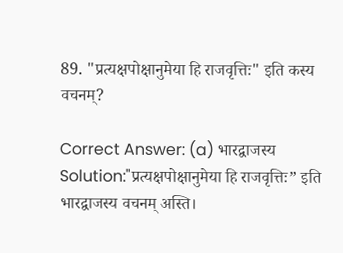89. "प्रत्यक्षपोक्षानुमेया हि राजवृत्तिः" इति कस्य वचनम्?

Correct Answer: (a) भारद्वाजस्य
Solution:"प्रत्यक्षपोक्षानुमेया हि राजवृत्तिः” इति भारद्वाजस्य वचनम् अस्ति।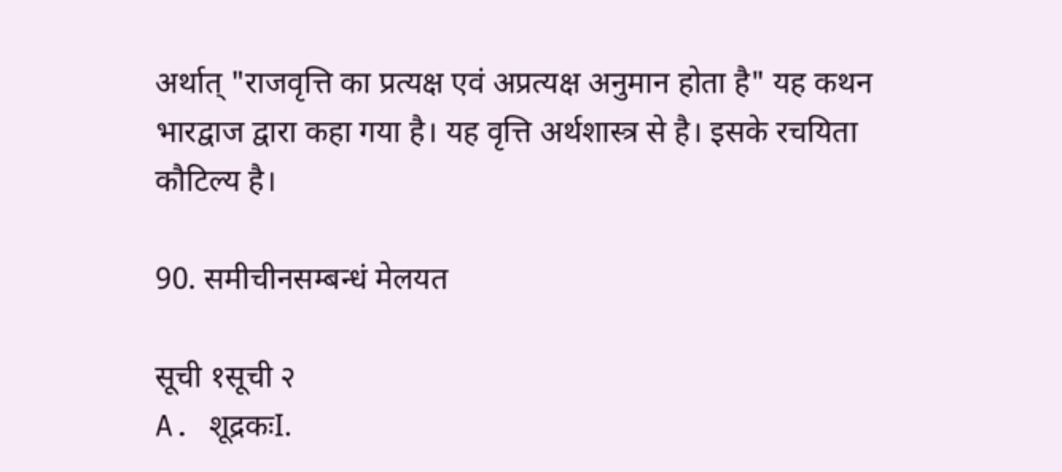अर्थात् "राजवृत्ति का प्रत्यक्ष एवं अप्रत्यक्ष अनुमान होता है" यह कथन भारद्वाज द्वारा कहा गया है। यह वृत्ति अर्थशास्त्र से है। इसके रचयिता कौटिल्य है।

90. समीचीनसम्बन्धं मेलयत

सूची १सूची २
A. शूद्रकःI.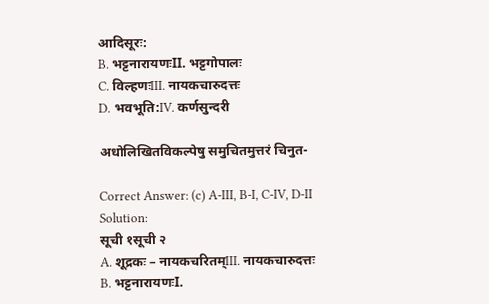आदिसूरः:
B. भट्टनारायणःII. भट्टगोपालः
C. विल्हणःIII. नायकचारुदत्तः
D. भवभूति:IV. कर्णसुन्दरी

अधोलिखितविकल्पेषु समुचितमुत्तरं चिनुत-

Correct Answer: (c) A-III, B-I, C-IV, D-II
Solution:
सूची १सूची २
A. शूद्रकः – नायकचरितम्III. नायकचारुदत्तः
B. भट्टनारायणःI.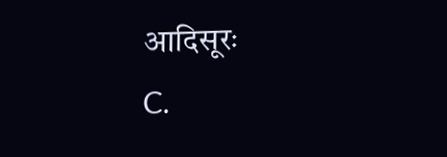आदिसूरः
C.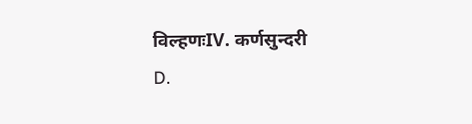विल्हणःIV. कर्णसुन्दरी
D.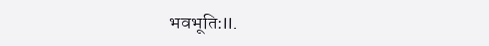भवभूति:II.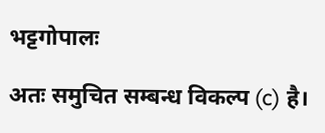भट्टगोपालः

अतः समुचित सम्बन्ध विकल्प (c) है।